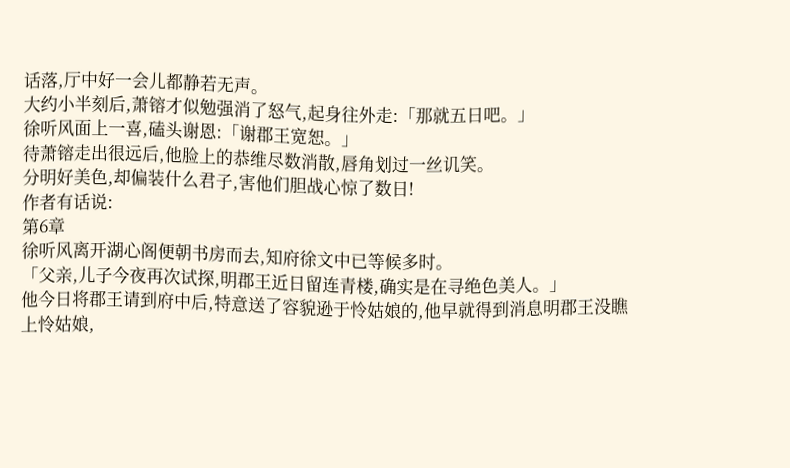话落,厅中好一会儿都静若无声。
大约小半刻后,萧镕才似勉强消了怒气,起身往外走:「那就五日吧。」
徐听风面上一喜,磕头谢恩:「谢郡王宽恕。」
待萧镕走出很远后,他脸上的恭维尽数消散,唇角划过一丝讥笑。
分明好美色,却偏装什么君子,害他们胆战心惊了数日!
作者有话说:
第6章
徐听风离开湖心阁便朝书房而去,知府徐文中已等候多时。
「父亲,儿子今夜再次试探,明郡王近日留连青楼,确实是在寻绝色美人。」
他今日将郡王请到府中后,特意送了容貌逊于怜姑娘的,他早就得到消息明郡王没瞧上怜姑娘,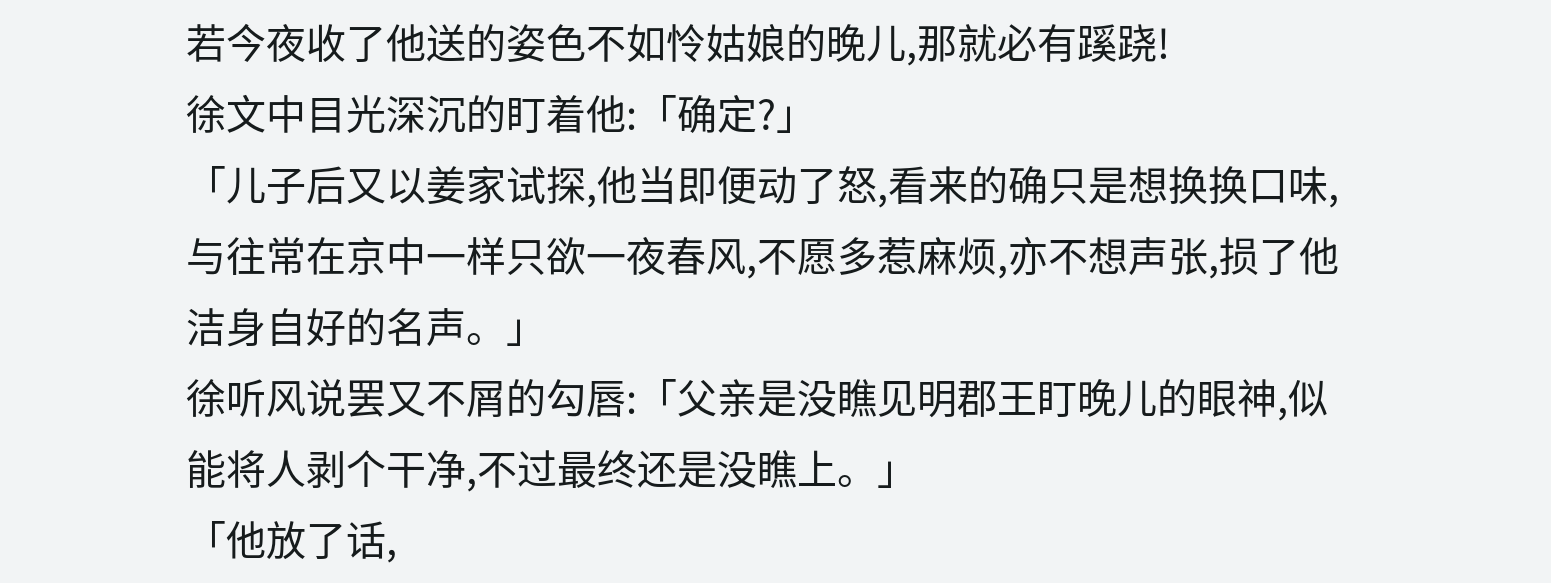若今夜收了他送的姿色不如怜姑娘的晚儿,那就必有蹊跷!
徐文中目光深沉的盯着他:「确定?」
「儿子后又以姜家试探,他当即便动了怒,看来的确只是想换换口味,与往常在京中一样只欲一夜春风,不愿多惹麻烦,亦不想声张,损了他洁身自好的名声。」
徐听风说罢又不屑的勾唇:「父亲是没瞧见明郡王盯晚儿的眼神,似能将人剥个干净,不过最终还是没瞧上。」
「他放了话,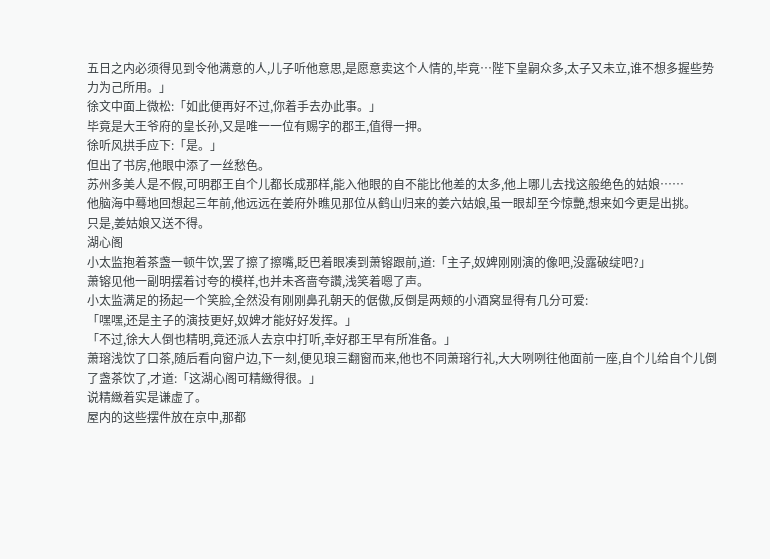五日之内必须得见到令他满意的人,儿子听他意思,是愿意卖这个人情的,毕竟…陛下皇嗣众多,太子又未立,谁不想多握些势力为己所用。」
徐文中面上微松:「如此便再好不过,你着手去办此事。」
毕竟是大王爷府的皇长孙,又是唯一一位有赐字的郡王,值得一押。
徐听风拱手应下:「是。」
但出了书房,他眼中添了一丝愁色。
苏州多美人是不假,可明郡王自个儿都长成那样,能入他眼的自不能比他差的太多,他上哪儿去找这般绝色的姑娘……
他脑海中蓦地回想起三年前,他远远在姜府外瞧见那位从鹤山归来的姜六姑娘,虽一眼却至今惊艷,想来如今更是出挑。
只是,姜姑娘又送不得。
湖心阁
小太监抱着茶盏一顿牛饮,罢了擦了擦嘴,眨巴着眼凑到萧镕跟前,道:「主子,奴婢刚刚演的像吧,没露破绽吧?」
萧镕见他一副明摆着讨夸的模样,也并未吝啬夸讚,浅笑着嗯了声。
小太监满足的扬起一个笑脸,全然没有刚刚鼻孔朝天的倨傲,反倒是两颊的小酒窝显得有几分可爱:
「嘿嘿,还是主子的演技更好,奴婢才能好好发挥。」
「不过,徐大人倒也精明,竟还派人去京中打听,幸好郡王早有所准备。」
萧瑢浅饮了口茶,随后看向窗户边,下一刻,便见琅三翻窗而来,他也不同萧瑢行礼,大大咧咧往他面前一座,自个儿给自个儿倒了盏茶饮了,才道:「这湖心阁可精緻得很。」
说精緻着实是谦虚了。
屋内的这些摆件放在京中,那都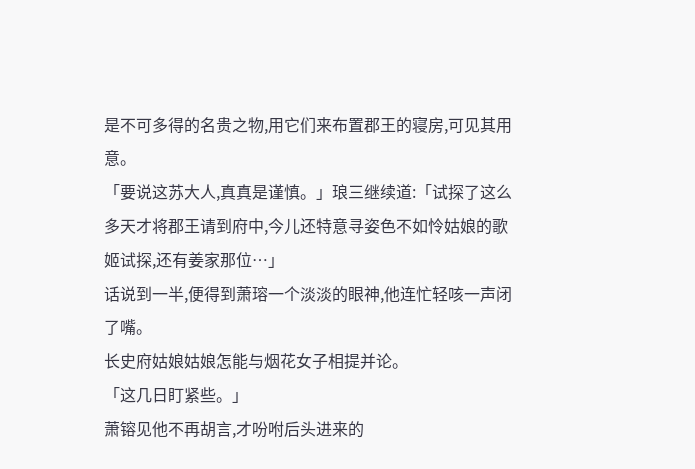是不可多得的名贵之物,用它们来布置郡王的寝房,可见其用意。
「要说这苏大人,真真是谨慎。」琅三继续道:「试探了这么多天才将郡王请到府中,今儿还特意寻姿色不如怜姑娘的歌姬试探,还有姜家那位…」
话说到一半,便得到萧瑢一个淡淡的眼神,他连忙轻咳一声闭了嘴。
长史府姑娘姑娘怎能与烟花女子相提并论。
「这几日盯紧些。」
萧镕见他不再胡言,才吩咐后头进来的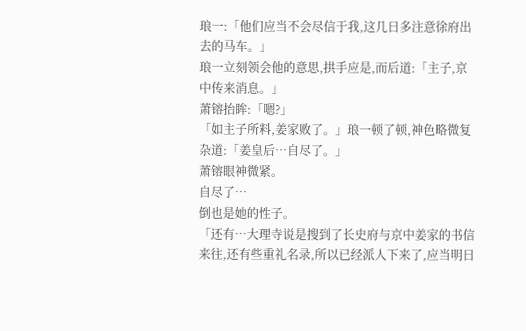琅一:「他们应当不会尽信于我,这几日多注意徐府出去的马车。」
琅一立刻领会他的意思,拱手应是,而后道:「主子,京中传来消息。」
萧镕抬眸:「嗯?」
「如主子所料,姜家败了。」琅一顿了顿,神色略微复杂道:「姜皇后…自尽了。」
萧镕眼神微紧。
自尽了…
倒也是她的性子。
「还有…大理寺说是搜到了长史府与京中姜家的书信来往,还有些重礼名录,所以已经派人下来了,应当明日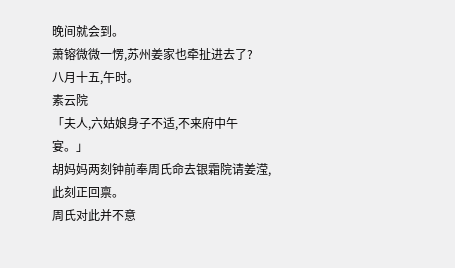晚间就会到。
萧镕微微一愣,苏州姜家也牵扯进去了?
八月十五,午时。
素云院
「夫人,六姑娘身子不适,不来府中午宴。」
胡妈妈两刻钟前奉周氏命去银霜院请姜滢,此刻正回禀。
周氏对此并不意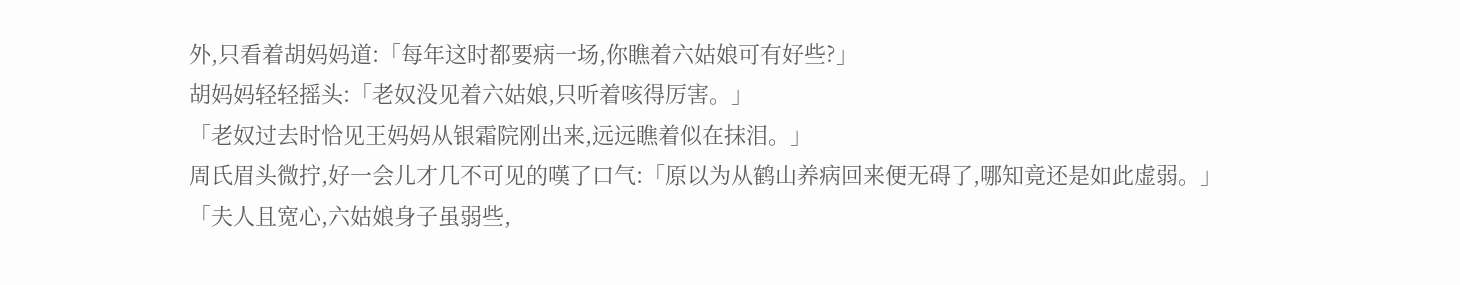外,只看着胡妈妈道:「每年这时都要病一场,你瞧着六姑娘可有好些?」
胡妈妈轻轻摇头:「老奴没见着六姑娘,只听着咳得厉害。」
「老奴过去时恰见王妈妈从银霜院刚出来,远远瞧着似在抹泪。」
周氏眉头微拧,好一会儿才几不可见的嘆了口气:「原以为从鹤山养病回来便无碍了,哪知竟还是如此虚弱。」
「夫人且宽心,六姑娘身子虽弱些,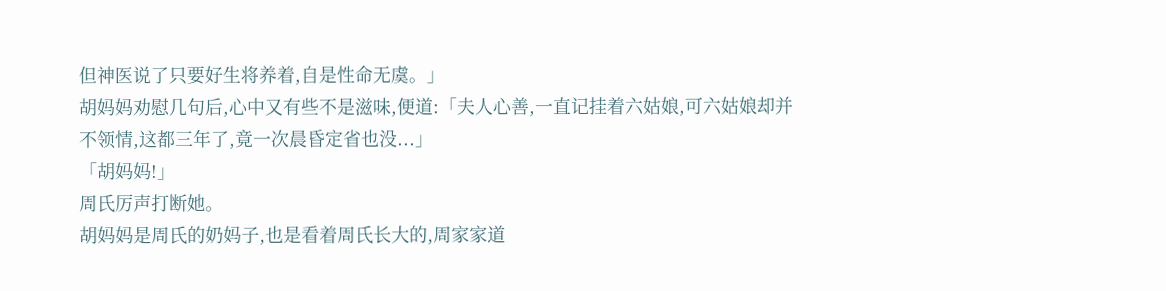但神医说了只要好生将养着,自是性命无虞。」
胡妈妈劝慰几句后,心中又有些不是滋味,便道:「夫人心善,一直记挂着六姑娘,可六姑娘却并不领情,这都三年了,竟一次晨昏定省也没...」
「胡妈妈!」
周氏厉声打断她。
胡妈妈是周氏的奶妈子,也是看着周氏长大的,周家家道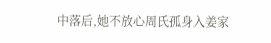中落后,她不放心周氏孤身入姜家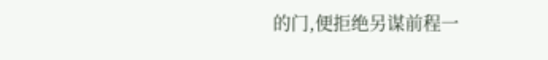的门,便拒绝另谋前程一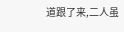道跟了来,二人虽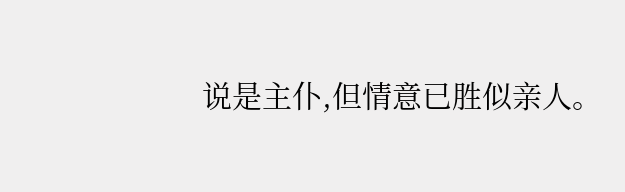说是主仆,但情意已胜似亲人。